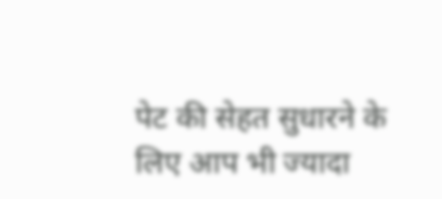पेट की सेहत सुधारने के लिए आप भी ज्यादा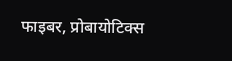फाइबर, प्रोबायोटिक्स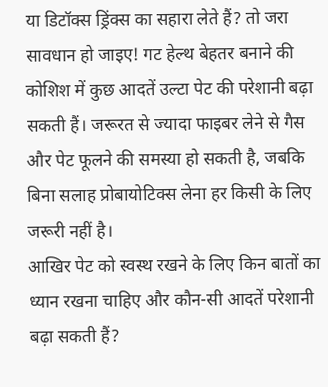या डिटॉक्स ड्रिंक्स का सहारा लेते हैं? तो जरा सावधान हो जाइए! गट हेल्थ बेहतर बनाने की कोशिश में कुछ आदतें उल्टा पेट की परेशानी बढ़ा सकती हैं। जरूरत से ज्यादा फाइबर लेने से गैस और पेट फूलने की समस्या हो सकती है, जबकि बिना सलाह प्रोबायोटिक्स लेना हर किसी के लिए जरूरी नहीं है।
आखिर पेट को स्वस्थ रखने के लिए किन बातों का ध्यान रखना चाहिए और कौन-सी आदतें परेशानी बढ़ा सकती हैं?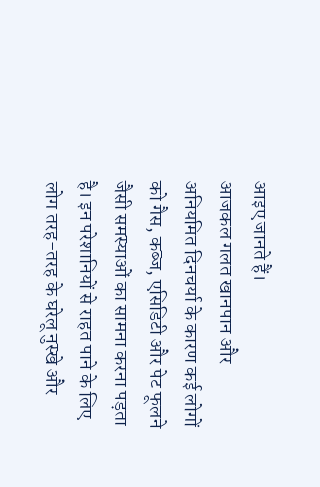आइए जानते हैं।
आजकल गलत खानपान और अनियमित दिनचर्या के कारण कई लोगों को गैस, कब्ज, एसिडिटी और पेट फूलने जैसी समस्याओं का सामना करना पड़ता है। इन परेशानियों से राहत पाने के लिए लोग तरह-तरह के घरेलू नुस्खे और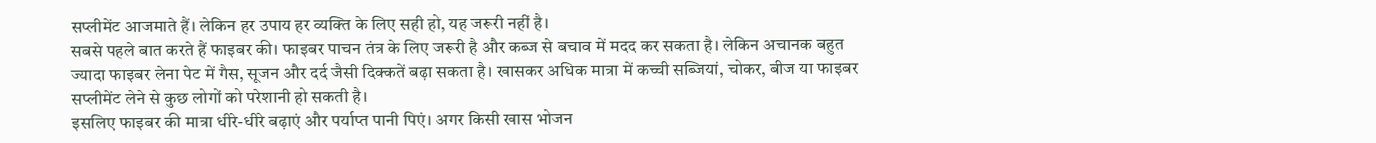सप्लीमेंट आजमाते हैं। लेकिन हर उपाय हर व्यक्ति के लिए सही हो, यह जरूरी नहीं है।
सबसे पहले बात करते हैं फाइबर की। फाइबर पाचन तंत्र के लिए जरूरी है और कब्ज से बचाव में मदद कर सकता है। लेकिन अचानक बहुत ज्यादा फाइबर लेना पेट में गैस, सूजन और दर्द जैसी दिक्कतें बढ़ा सकता है। खासकर अधिक मात्रा में कच्ची सब्जियां, चोकर, बीज या फाइबर सप्लीमेंट लेने से कुछ लोगों को परेशानी हो सकती है।
इसलिए फाइबर की मात्रा धीरे-धीरे बढ़ाएं और पर्याप्त पानी पिएं। अगर किसी खास भोजन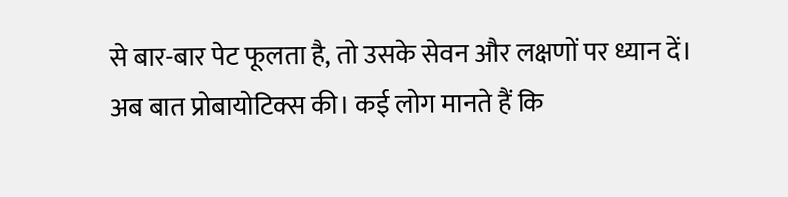से बार-बार पेट फूलता है, तो उसके सेवन और लक्षणों पर ध्यान दें।
अब बात प्रोबायोटिक्स की। कई लोग मानते हैं कि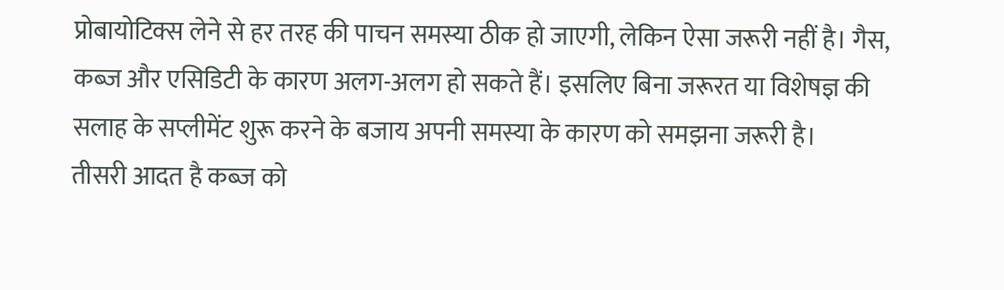प्रोबायोटिक्स लेने से हर तरह की पाचन समस्या ठीक हो जाएगी, लेकिन ऐसा जरूरी नहीं है। गैस, कब्ज और एसिडिटी के कारण अलग-अलग हो सकते हैं। इसलिए बिना जरूरत या विशेषज्ञ की सलाह के सप्लीमेंट शुरू करने के बजाय अपनी समस्या के कारण को समझना जरूरी है।
तीसरी आदत है कब्ज को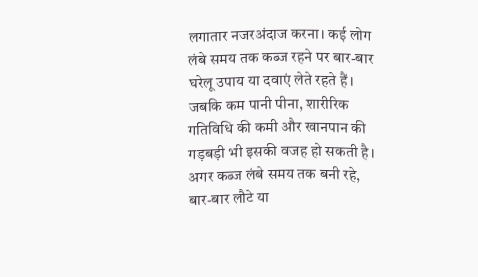लगातार नजरअंदाज करना। कई लोग लंबे समय तक कब्ज रहने पर बार-बार घरेलू उपाय या दवाएं लेते रहते हैं। जबकि कम पानी पीना, शारीरिक गतिविधि की कमी और खानपान की गड़बड़ी भी इसकी वजह हो सकती है।
अगर कब्ज लंबे समय तक बनी रहे, बार-बार लौटे या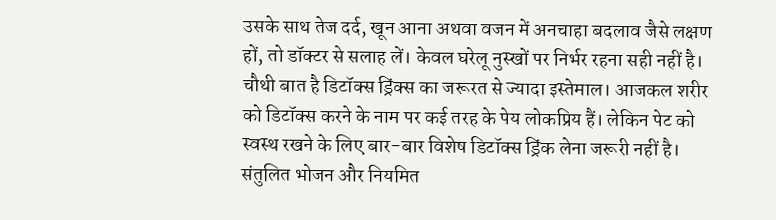उसके साथ तेज दर्द, खून आना अथवा वजन में अनचाहा बदलाव जैसे लक्षण हों, तो डॉक्टर से सलाह लें। केवल घरेलू नुस्खों पर निर्भर रहना सही नहीं है।
चौथी बात है डिटॉक्स ड्रिंक्स का जरूरत से ज्यादा इस्तेमाल। आजकल शरीर को डिटॉक्स करने के नाम पर कई तरह के पेय लोकप्रिय हैं। लेकिन पेट को स्वस्थ रखने के लिए बार-बार विशेष डिटॉक्स ड्रिंक लेना जरूरी नहीं है। संतुलित भोजन और नियमित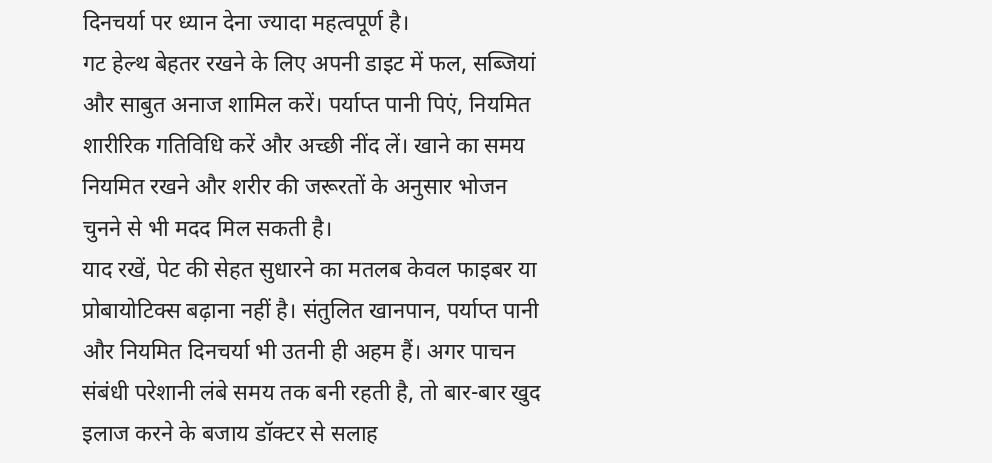दिनचर्या पर ध्यान देना ज्यादा महत्वपूर्ण है।
गट हेल्थ बेहतर रखने के लिए अपनी डाइट में फल, सब्जियां और साबुत अनाज शामिल करें। पर्याप्त पानी पिएं, नियमित शारीरिक गतिविधि करें और अच्छी नींद लें। खाने का समय नियमित रखने और शरीर की जरूरतों के अनुसार भोजन चुनने से भी मदद मिल सकती है।
याद रखें, पेट की सेहत सुधारने का मतलब केवल फाइबर या प्रोबायोटिक्स बढ़ाना नहीं है। संतुलित खानपान, पर्याप्त पानी और नियमित दिनचर्या भी उतनी ही अहम हैं। अगर पाचन संबंधी परेशानी लंबे समय तक बनी रहती है, तो बार-बार खुद इलाज करने के बजाय डॉक्टर से सलाह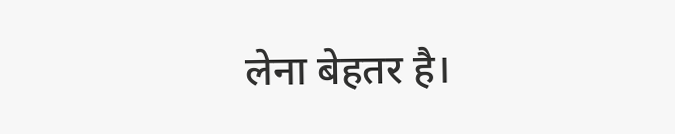लेना बेहतर है।